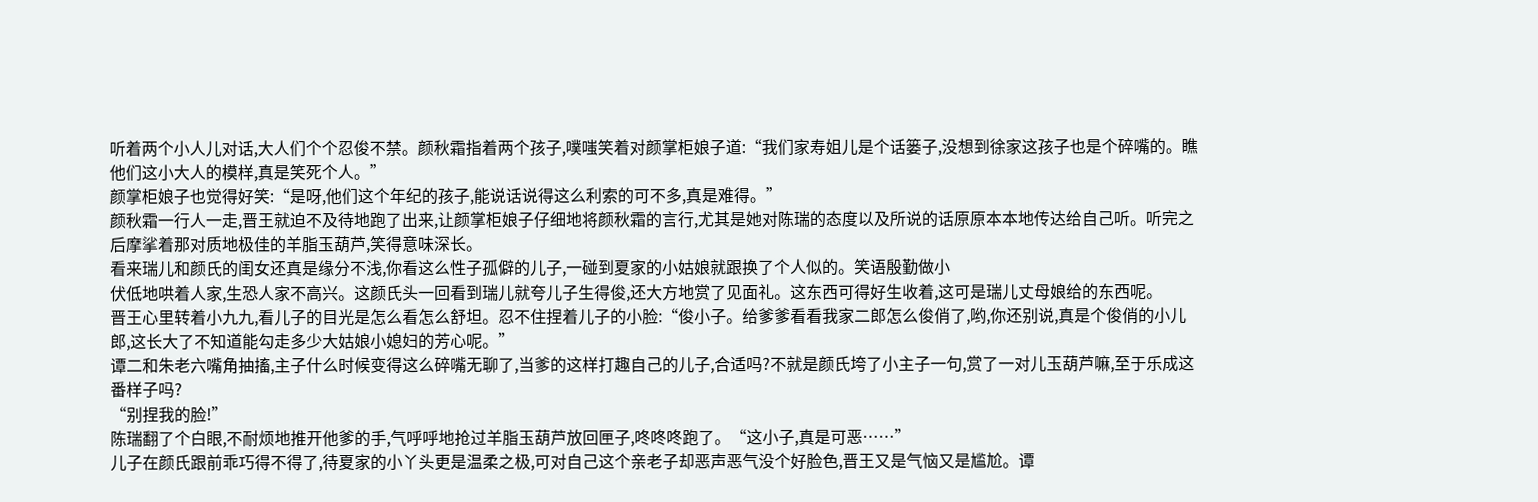听着两个小人儿对话,大人们个个忍俊不禁。颜秋霜指着两个孩子,噗嗤笑着对颜掌柜娘子道:“我们家寿姐儿是个话篓子,没想到徐家这孩子也是个碎嘴的。瞧他们这小大人的模样,真是笑死个人。”
颜掌柜娘子也觉得好笑:“是呀,他们这个年纪的孩子,能说话说得这么利索的可不多,真是难得。”
颜秋霜一行人一走,晋王就迫不及待地跑了出来,让颜掌柜娘子仔细地将颜秋霜的言行,尤其是她对陈瑞的态度以及所说的话原原本本地传达给自己听。听完之后摩挲着那对质地极佳的羊脂玉葫芦,笑得意味深长。
看来瑞儿和颜氏的闺女还真是缘分不浅,你看这么性子孤僻的儿子,一碰到夏家的小姑娘就跟换了个人似的。笑语殷勤做小
伏低地哄着人家,生恐人家不高兴。这颜氏头一回看到瑞儿就夸儿子生得俊,还大方地赏了见面礼。这东西可得好生收着,这可是瑞儿丈母娘给的东西呢。
晋王心里转着小九九,看儿子的目光是怎么看怎么舒坦。忍不住捏着儿子的小脸:“俊小子。给爹爹看看我家二郎怎么俊俏了,哟,你还别说,真是个俊俏的小儿郎,这长大了不知道能勾走多少大姑娘小媳妇的芳心呢。”
谭二和朱老六嘴角抽搐,主子什么时候变得这么碎嘴无聊了,当爹的这样打趣自己的儿子,合适吗?不就是颜氏垮了小主子一句,赏了一对儿玉葫芦嘛,至于乐成这番样子吗?
“别捏我的脸!”
陈瑞翻了个白眼,不耐烦地推开他爹的手,气呼呼地抢过羊脂玉葫芦放回匣子,咚咚咚跑了。“这小子,真是可恶……”
儿子在颜氏跟前乖巧得不得了,待夏家的小丫头更是温柔之极,可对自己这个亲老子却恶声恶气没个好脸色,晋王又是气恼又是尴尬。谭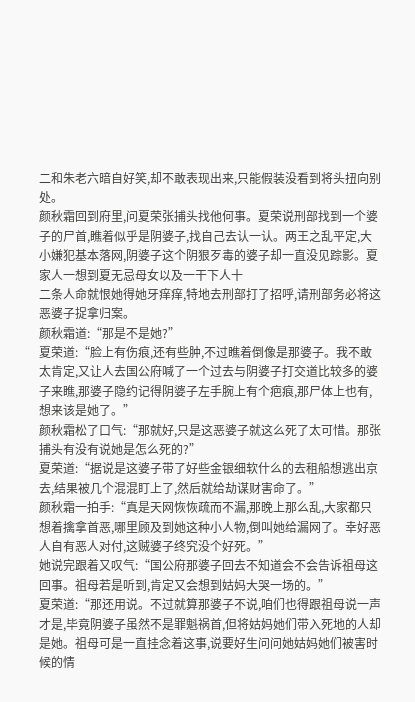二和朱老六暗自好笑,却不敢表现出来,只能假装没看到将头扭向别处。
颜秋霜回到府里,问夏荣张捕头找他何事。夏荣说刑部找到一个婆子的尸首,瞧着似乎是阴婆子,找自己去认一认。两王之乱平定,大小嫌犯基本落网,阴婆子这个阴狠歹毒的婆子却一直没见踪影。夏家人一想到夏无忌母女以及一干下人十
二条人命就恨她得她牙痒痒,特地去刑部打了招呼,请刑部务必将这恶婆子捉拿归案。
颜秋霜道:“那是不是她?”
夏荣道:“脸上有伤痕,还有些肿,不过瞧着倒像是那婆子。我不敢太肯定,又让人去国公府喊了一个过去与阴婆子打交道比较多的婆子来瞧,那婆子隐约记得阴婆子左手腕上有个疤痕,那尸体上也有,想来该是她了。”
颜秋霜松了口气:“那就好,只是这恶婆子就这么死了太可惜。那张捕头有没有说她是怎么死的?”
夏荣道:“据说是这婆子带了好些金银细软什么的去租船想逃出京去,结果被几个混混盯上了,然后就给劫谋财害命了。”
颜秋霜一拍手:“真是天网恢恢疏而不漏,那晚上那么乱,大家都只想着擒拿首恶,哪里顾及到她这种小人物,倒叫她给漏网了。幸好恶人自有恶人对付,这贼婆子终究没个好死。”
她说完跟着又叹气:“国公府那婆子回去不知道会不会告诉祖母这回事。祖母若是听到,肯定又会想到姑妈大哭一场的。”
夏荣道:“那还用说。不过就算那婆子不说,咱们也得跟祖母说一声才是,毕竟阴婆子虽然不是罪魁祸首,但将姑妈她们带入死地的人却是她。祖母可是一直挂念着这事,说要好生问问她姑妈她们被害时候的情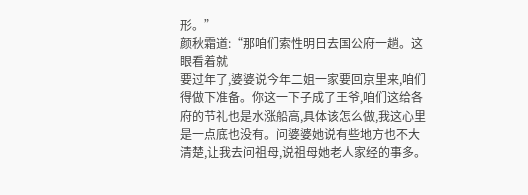形。”
颜秋霜道:“那咱们索性明日去国公府一趟。这眼看着就
要过年了,婆婆说今年二姐一家要回京里来,咱们得做下准备。你这一下子成了王爷,咱们这给各府的节礼也是水涨船高,具体该怎么做,我这心里是一点底也没有。问婆婆她说有些地方也不大清楚,让我去问祖母,说祖母她老人家经的事多。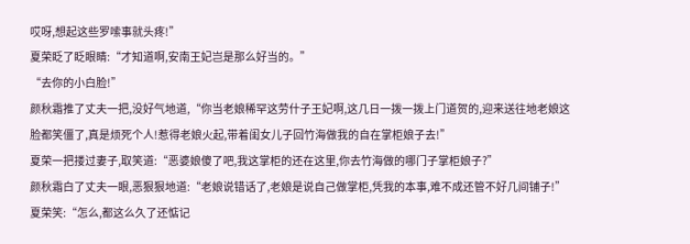哎呀,想起这些罗嗦事就头疼!”
夏荣眨了眨眼睛:“才知道啊,安南王妃岂是那么好当的。”
“去你的小白脸!”
颜秋霜推了丈夫一把,没好气地道,“你当老娘稀罕这劳什子王妃啊,这几日一拨一拨上门道贺的,迎来送往地老娘这脸都笑僵了,真是烦死个人!惹得老娘火起,带着闺女儿子回竹海做我的自在掌柜娘子去!”
夏荣一把搂过妻子,取笑道:“恶婆娘傻了吧,我这掌柜的还在这里,你去竹海做的哪门子掌柜娘子?”
颜秋霜白了丈夫一眼,恶狠狠地道:“老娘说错话了,老娘是说自己做掌柜,凭我的本事,难不成还管不好几间铺子!”
夏荣笑:“怎么,都这么久了还惦记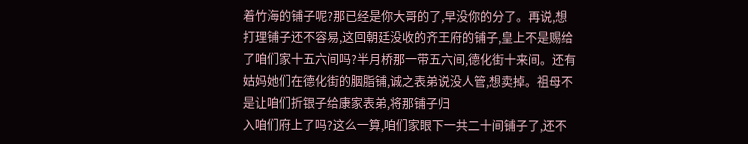着竹海的铺子呢?那已经是你大哥的了,早没你的分了。再说,想打理铺子还不容易,这回朝廷没收的齐王府的铺子,皇上不是赐给了咱们家十五六间吗?半月桥那一带五六间,德化街十来间。还有姑妈她们在德化街的胭脂铺,诚之表弟说没人管,想卖掉。祖母不是让咱们折银子给康家表弟,将那铺子归
入咱们府上了吗?这么一算,咱们家眼下一共二十间铺子了,还不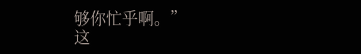够你忙乎啊。”
这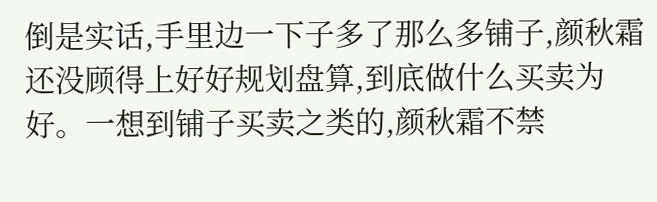倒是实话,手里边一下子多了那么多铺子,颜秋霜还没顾得上好好规划盘算,到底做什么买卖为好。一想到铺子买卖之类的,颜秋霜不禁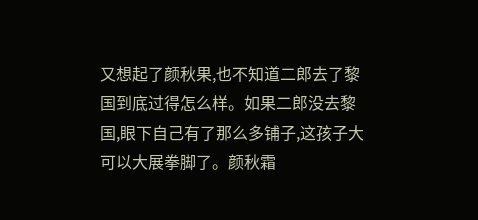又想起了颜秋果,也不知道二郎去了黎国到底过得怎么样。如果二郎没去黎国,眼下自己有了那么多铺子,这孩子大可以大展拳脚了。颜秋霜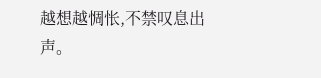越想越惆怅,不禁叹息出声。